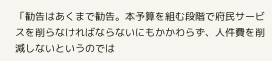「勧告はあくまで勧告。本予算を組む段階で府民サービスを削らなければならないにもかかわらず、人件費を削減しないというのでは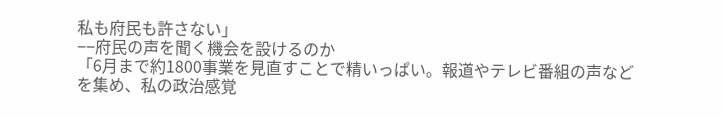私も府民も許さない」
−−府民の声を聞く機会を設けるのか
「6月まで約1800事業を見直すことで精いっぱい。報道やテレビ番組の声などを集め、私の政治感覚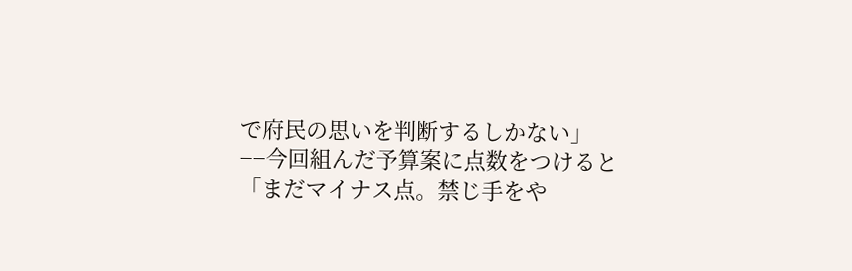で府民の思いを判断するしかない」
−−今回組んだ予算案に点数をつけると
「まだマイナス点。禁じ手をや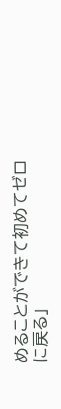めることができて初めてゼロに戻る」